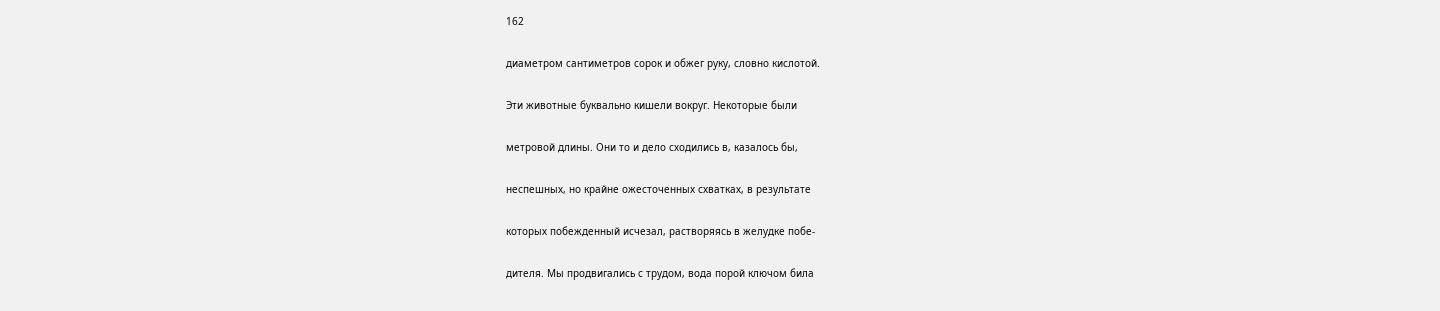162

диаметром сантиметров сорок и обжег руку, словно кислотой.

Эти животные буквально кишели вокруг. Некоторые были

метровой длины. Они то и дело сходились в, казалось бы,

неспешных, но крайне ожесточенных схватках, в результате

которых побежденный исчезал, растворяясь в желудке побе-

дителя. Мы продвигались с трудом, вода порой ключом била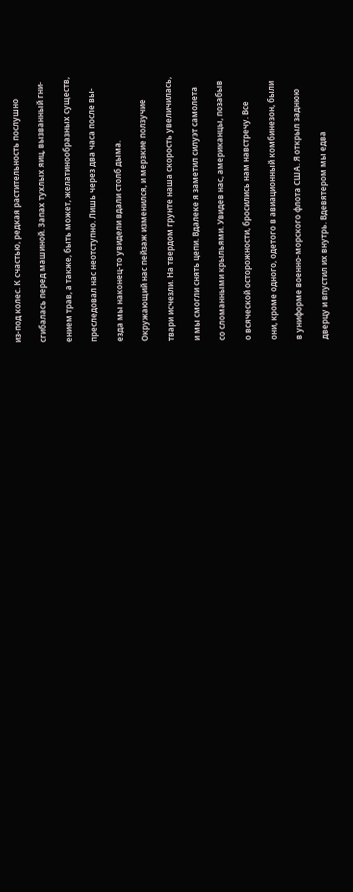из-под колес. К счастью, редкая растительность послушно

сгибалась перед машиной. Запах тухлых яиц, вызванный гни-

ением трав, а также, быть может, желатинообразных существ,

преследовал нас неотступно. Лишь через два часа после вы-

езда мы наконец-то увидели вдали столб дыма.

Окружающий нас пейзаж изменился, и мерзкие ползучие

твари исчезли. На твердом грунте наша скорость увеличилась,

и мы смогли снять цепи. Вдалеке я заметил силуэт самолета

со сломанными крыльями. Увидев нас, американцы, позабыв

о всяческой осторожности, бросились нам навстречу. Все

они, кроме одного, одетого в авиационный комбинезон, были

в униформе военно-морского флота США. Я открыл заднюю

дверцу и впустил их внутрь. Вдевятером мы едва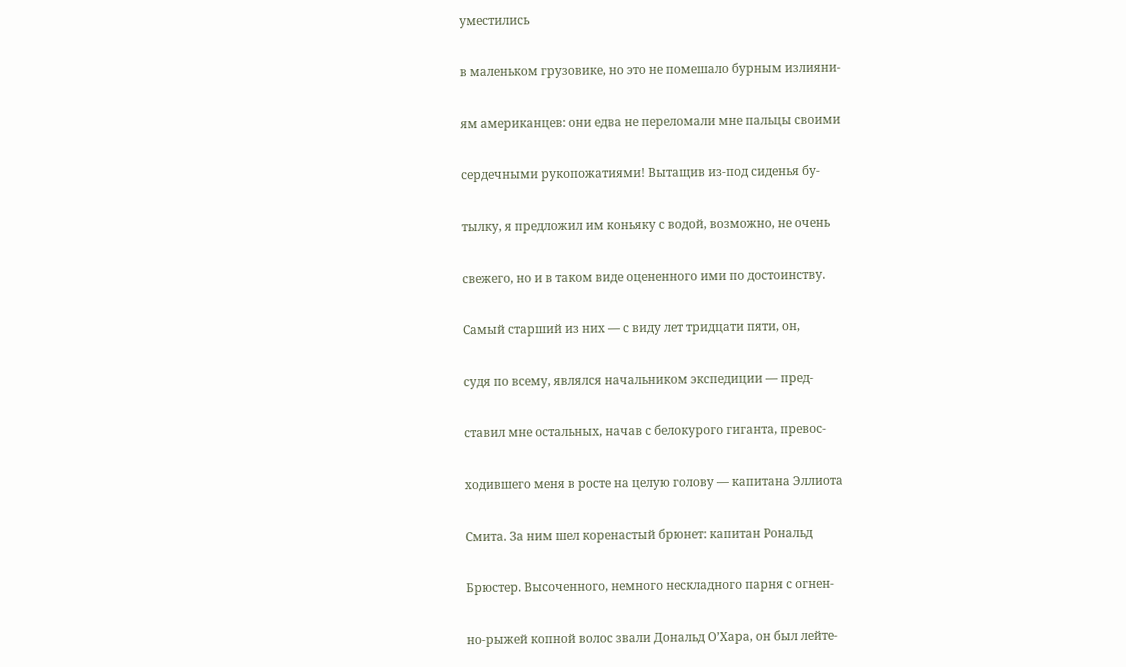уместились

в маленьком грузовике, но это не помешало бурным излияни-

ям американцев: они едва не переломали мне пальцы своими

сердечными рукопожатиями! Вытащив из-под сиденья бу-

тылку, я предложил им коньяку с водой, возможно, не очень

свежего, но и в таком виде оцененного ими по достоинству.

Самый старший из них — с виду лет тридцати пяти, он,

судя по всему, являлся начальником экспедиции — пред-

ставил мне остальных, начав с белокурого гиганта, превос-

ходившего меня в росте на целую голову — капитана Эллиота

Смита. За ним шел коренастый брюнет: капитан Рональд

Брюстер. Высоченного, немного нескладного парня с огнен-

но-рыжей копной волос звали Дональд О’Хара, он был лейте-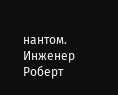нантом. Инженер Роберт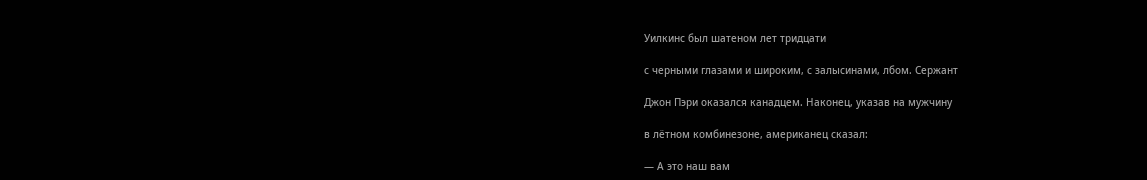Уилкинс был шатеном лет тридцати

с черными глазами и широким, с залысинами, лбом. Сержант

Джон Пэри оказался канадцем. Наконец, указав на мужчину

в лётном комбинезоне, американец сказал:

— А это наш вам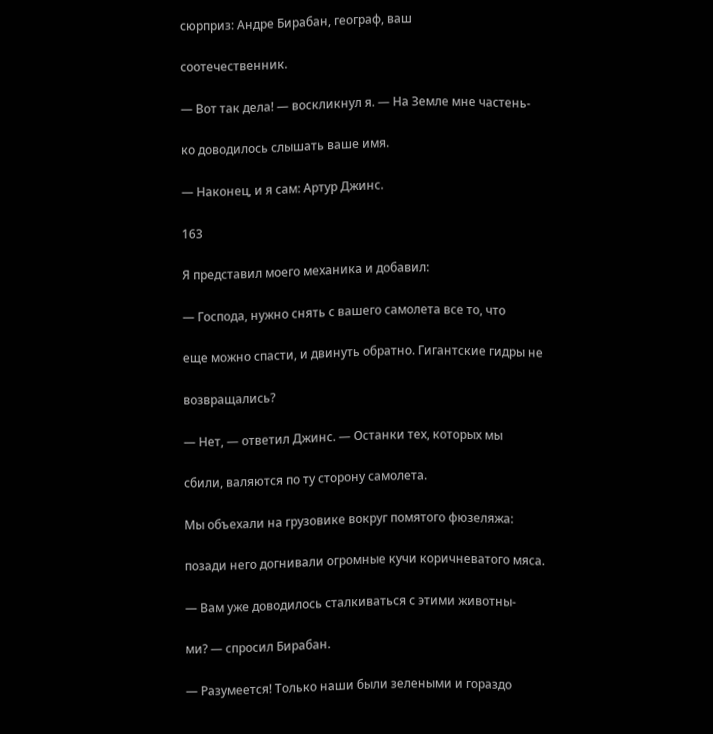сюрприз: Андре Бирабан, географ, ваш

соотечественник.

— Вот так дела! — воскликнул я. — На Земле мне частень-

ко доводилось слышать ваше имя.

— Наконец, и я сам: Артур Джинс.

163

Я представил моего механика и добавил:

— Господа, нужно снять с вашего самолета все то, что

еще можно спасти, и двинуть обратно. Гигантские гидры не

возвращались?

— Нет, — ответил Джинс. — Останки тех, которых мы

сбили, валяются по ту сторону самолета.

Мы объехали на грузовике вокруг помятого фюзеляжа:

позади него догнивали огромные кучи коричневатого мяса.

— Вам уже доводилось сталкиваться с этими животны-

ми? — спросил Бирабан.

— Разумеется! Только наши были зелеными и гораздо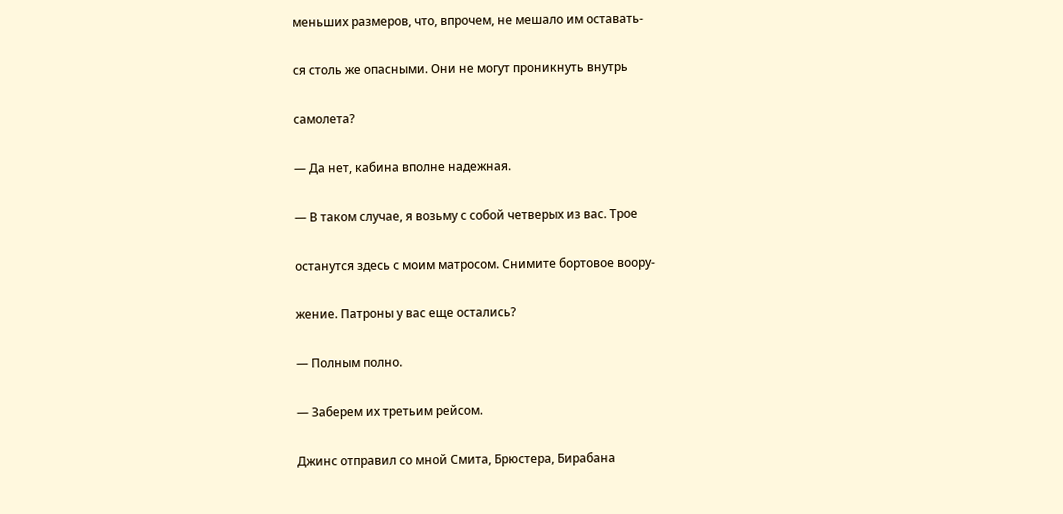меньших размеров, что, впрочем, не мешало им оставать-

ся столь же опасными. Они не могут проникнуть внутрь

самолета?

— Да нет, кабина вполне надежная.

— В таком случае, я возьму с собой четверых из вас. Трое

останутся здесь с моим матросом. Снимите бортовое воору-

жение. Патроны у вас еще остались?

— Полным полно.

— Заберем их третьим рейсом.

Джинс отправил со мной Смита, Брюстера, Бирабана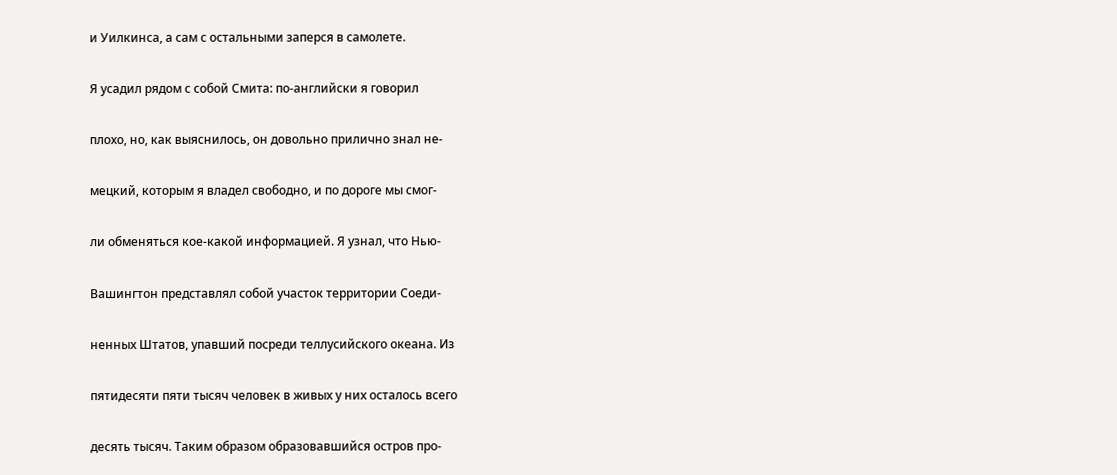и Уилкинса, а сам с остальными заперся в самолете.

Я усадил рядом с собой Смита: по-английски я говорил

плохо, но, как выяснилось, он довольно прилично знал не-

мецкий, которым я владел свободно, и по дороге мы смог-

ли обменяться кое-какой информацией. Я узнал, что Нью-

Вашингтон представлял собой участок территории Соеди-

ненных Штатов, упавший посреди теллусийского океана. Из

пятидесяти пяти тысяч человек в живых у них осталось всего

десять тысяч. Таким образом образовавшийся остров про-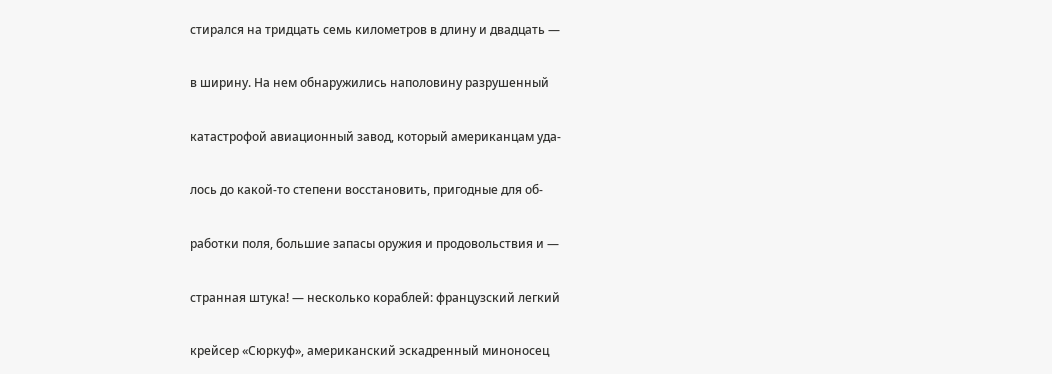стирался на тридцать семь километров в длину и двадцать —

в ширину. На нем обнаружились наполовину разрушенный

катастрофой авиационный завод, который американцам уда-

лось до какой-то степени восстановить, пригодные для об-

работки поля, большие запасы оружия и продовольствия и —

странная штука! — несколько кораблей: французский легкий

крейсер «Сюркуф», американский эскадренный миноносец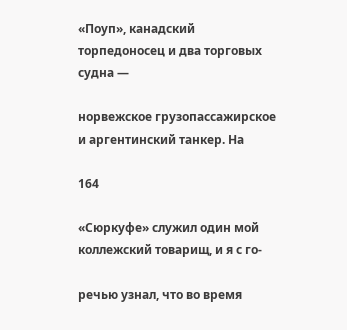«Поуп», канадский торпедоносец и два торговых судна —

норвежское грузопассажирское и аргентинский танкер. На

164

«Сюркуфе» служил один мой коллежский товарищ, и я с го-

речью узнал, что во время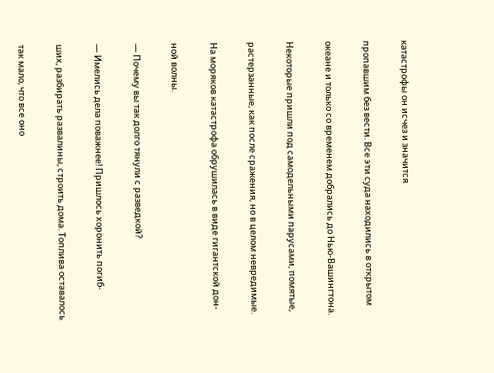катастрофы он исчез и значится

пропавшим без вести. Все эти суда находились в открытом

океане и только со временем добрались до Нью-Вашингтона.

Некоторые пришли под самодельными парусами, помятые,

растерзанные, как после сражения, но в целом невредимые.

На моряков катастрофа обрушилась в виде гигантской дон-

ной волны.

— Почему вы так долго тянули с разведкой?

— Имелись дела поважнее! Пришлось хоронить погиб-

ших, разбирать развалины, строить дома. Топлива оставалось

так мало, что все оно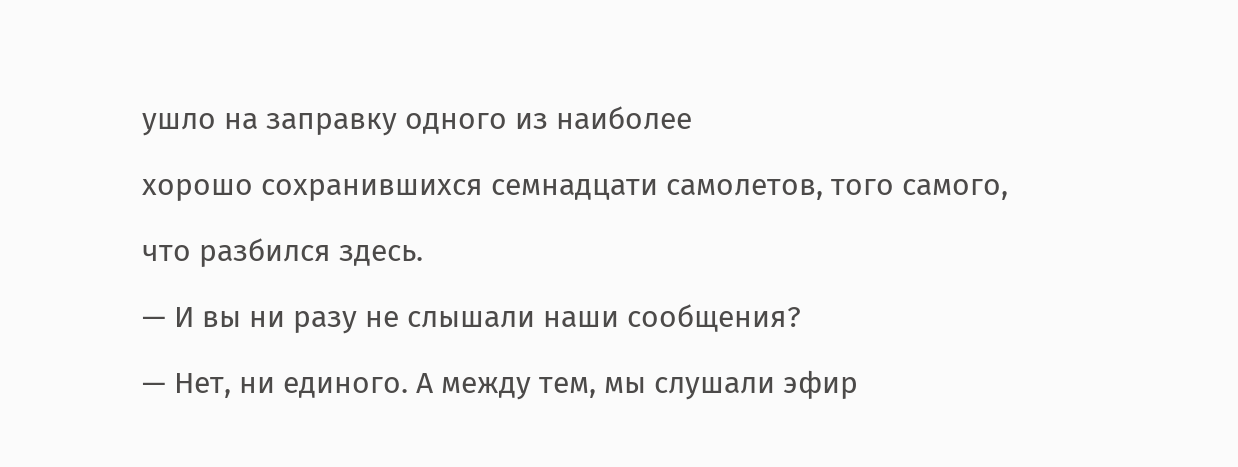ушло на заправку одного из наиболее

хорошо сохранившихся семнадцати самолетов, того самого,

что разбился здесь.

— И вы ни разу не слышали наши сообщения?

— Нет, ни единого. А между тем, мы слушали эфир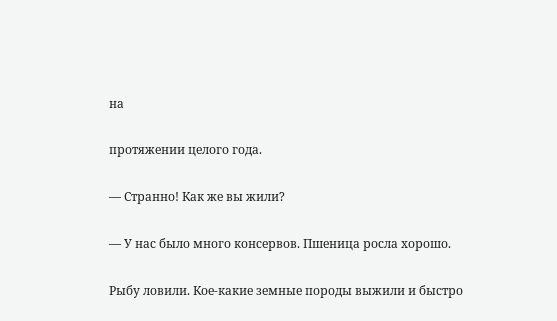на

протяжении целого года.

— Странно! Как же вы жили?

— У нас было много консервов. Пшеница росла хорошо.

Рыбу ловили. Кое-какие земные породы выжили и быстро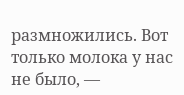размножились. Вот только молока у нас не было, —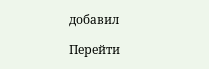добавил

Перейти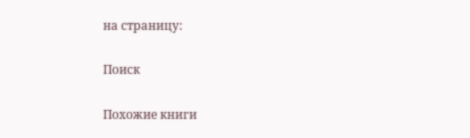на страницу:

Поиск

Похожие книги